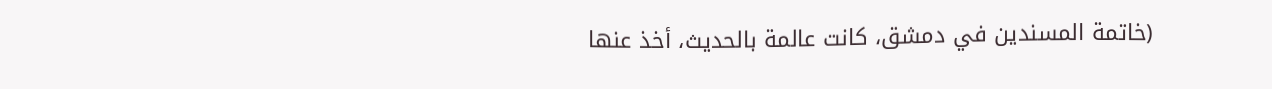(خاتمة المسندين في دمشق، كانت عالمة بالحديث، أخذ عنها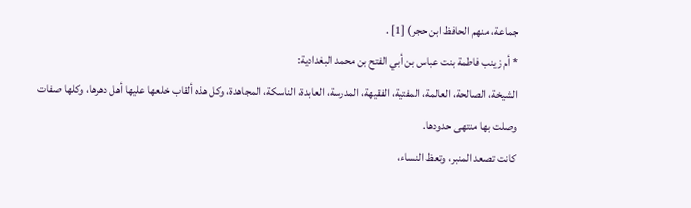جماعة، منهم الحافظ ابن حجر) [1] .
* أم زينب فاطمة بنت عباس بن أبي الفتح بن محمد البغدادية:
الشيخة، الصالحة، العالمة، المفتية، الفقيهة، المدرسة، العابدة، الناسكة، المجاهدة، وكل هذه ألقاب خلعها عليها أهل دهرها، وكلها صفات وصلت بها منتهى حدودها.
كانت تصعد المنبر، وتعظ النساء،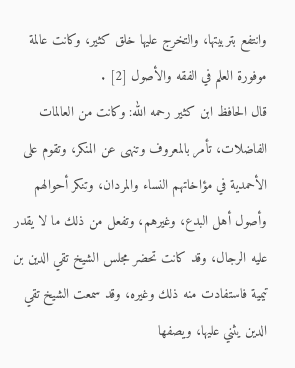وانتفع بتربيتها، والتخرج عليها خلق كثير، وكانت عالمة موفورة العلم في الفقه والأصول [2] .
قال الحافظ ابن كثير رحمه الله: وكانت من العالمات الفاضلات، تأمر بالمعروف وتنهى عن المنكر، وتقوم على الأحمدية في مؤاخاتهم النساء والمردان، وتنكر أحوالهم وأصول أهل البدع، وغيرهم، وتفعل من ذلك ما لا يقدر عليه الرجال، وقد كانت تحضر مجلس الشيخ تقي الدين بن تيمية فاستفادت منه ذلك وغيره، وقد سمعت الشيخ تقي الدين يثني عليها، ويصفها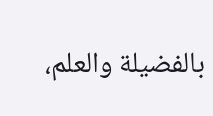بالفضيلة والعلم،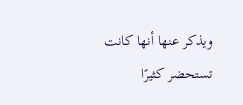ويذكر عنها أنها كانت تستحضر كثيرًا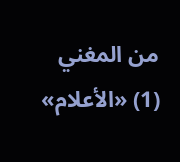من المغني
(1) «الأعلام»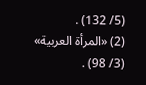(5/ 132) .
(2) «المرأة العربية» (3/ 98) .